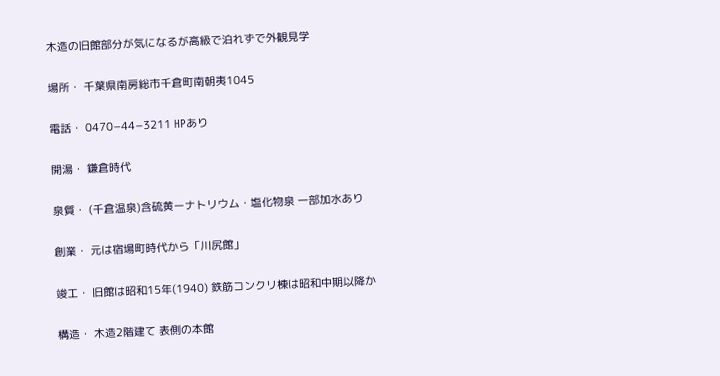木造の旧館部分が気になるが高級で泊れずで外観見学

場所・ 千葉県南房総市千倉町南朝夷1045

電話・ 0470−44−3211 HPあり

開湯・ 鎌倉時代

泉質・ (千倉温泉)含硫黄ーナトリウム・塩化物泉 一部加水あり

創業・ 元は宿場町時代から「川尻館」

竣工・ 旧館は昭和15年(1940) 鉄筋コンクリ棟は昭和中期以降か

構造・ 木造2階建て 表側の本館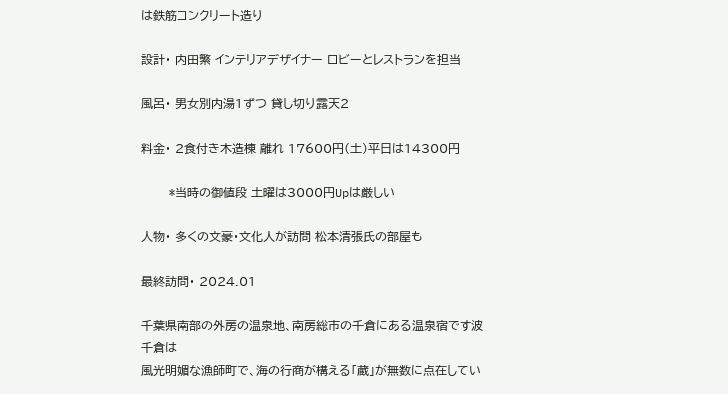は鉄筋コンクリート造り

設計・ 内田繁 インテリアデザイナー ロビーとレストランを担当

風呂・ 男女別内湯1ずつ 貸し切り露天2

料金・ 2食付き木造棟 離れ 17600円(土)平日は14300円

       *当時の御値段 土曜は3000円Upは厳しい

人物・ 多くの文豪・文化人が訪問 松本清張氏の部屋も

最終訪問・ 2024.01

千葉県南部の外房の温泉地、南房総市の千倉にある温泉宿です波
千倉は
風光明媚な漁師町で、海の行商が構える「蔵」が無数に点在してい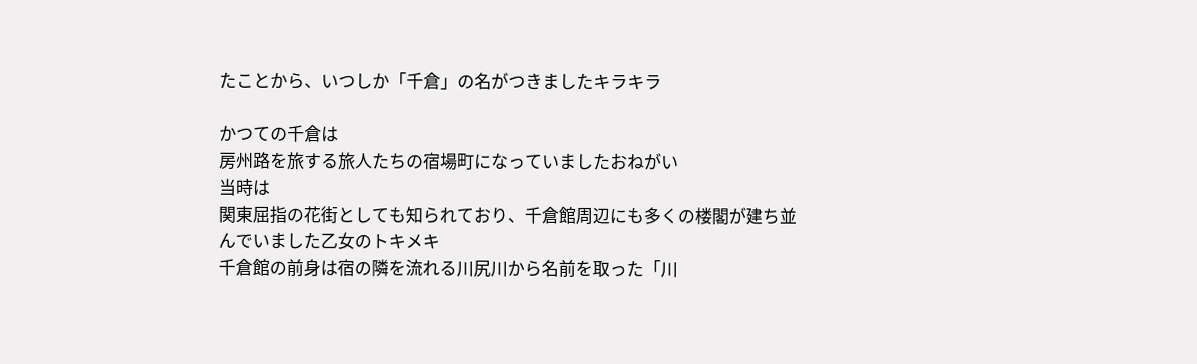たことから、いつしか「千倉」の名がつきましたキラキラ

かつての千倉は
房州路を旅する旅人たちの宿場町になっていましたおねがい
当時は
関東屈指の花街としても知られており、千倉館周辺にも多くの楼閣が建ち並んでいました乙女のトキメキ
千倉館の前身は宿の隣を流れる川尻川から名前を取った「川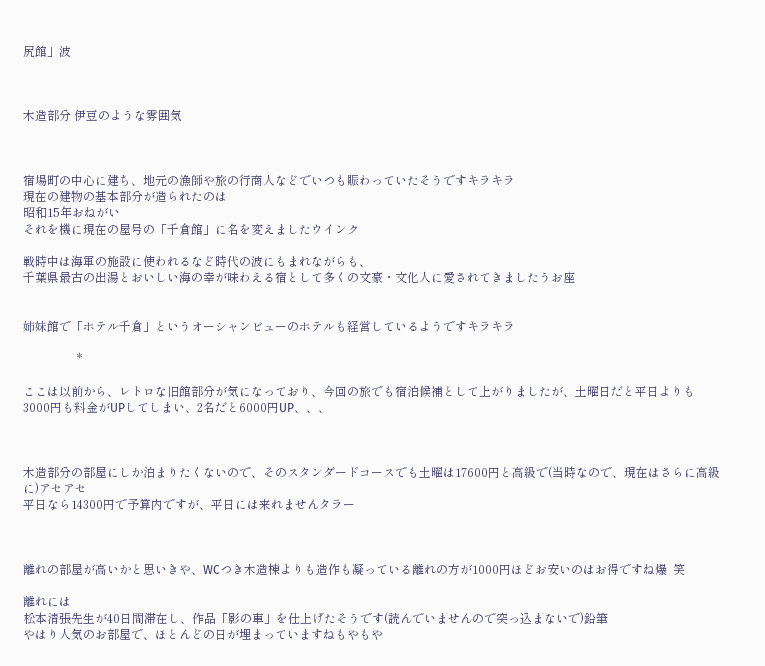尻館」波



木造部分 伊豆のような雰囲気



宿場町の中心に建ち、地元の漁師や旅の行商人などでいつも賑わっていたそうですキラキラ
現在の建物の基本部分が造られたのは
昭和15年おねがい
それを機に現在の屋号の「千倉館」に名を変えましたウインク

戦時中は海軍の施設に使われるなど時代の波にもまれながらも、
千葉県最古の出湯とおいしい海の幸が味わえる宿として多くの文豪・文化人に愛されてきましたうお座


姉妹館で「ホテル千倉」というオーシャンビューのホテルも経営しているようですキラキラ

                  *

ここは以前から、レトロな旧館部分が気になっており、今回の旅でも宿泊候補として上がりましたが、土曜日だと平日よりも3000円も料金がUPしてしまい、2名だと6000円UP、、、



木造部分の部屋にしか泊まりたくないので、そのスタンダードコースでも土曜は17600円と高級で(当時なので、現在はさらに高級に)アセアセ
平日なら14300円で予算内ですが、平日には来れませんタラー



離れの部屋が高いかと思いきや、WCつき木造棟よりも造作も凝っている離れの方が1000円ほどお安いのはお得ですね爆  笑

離れには
松本清張先生が40日間滞在し、作品「影の車」を仕上げたそうです(読んでいませんので突っ込まないで)鉛筆
やはり人気のお部屋で、ほとんどの日が埋まっていますねもやもや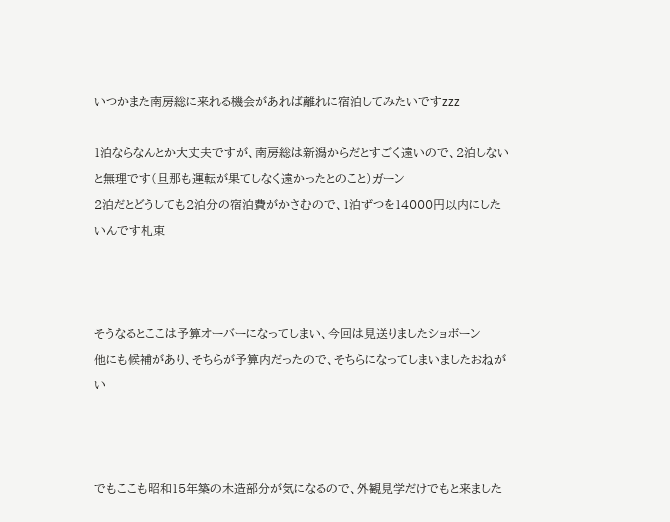いつかまた南房総に来れる機会があれば離れに宿泊してみたいですzzz

1泊ならなんとか大丈夫ですが、南房総は新潟からだとすごく遠いので、2泊しないと無理です(旦那も運転が果てしなく遠かったとのこと)ガーン
2泊だとどうしても2泊分の宿泊費がかさむので、1泊ずつを14000円以内にしたいんです札束



そうなるとここは予算オーバーになってしまい、今回は見送りましたショボーン
他にも候補があり、そちらが予算内だったので、そちらになってしまいましたおねがい



でもここも昭和15年築の木造部分が気になるので、外観見学だけでもと来ました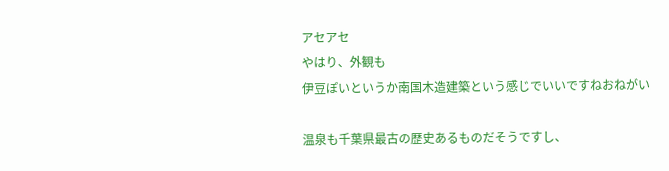アセアセ
やはり、外観も
伊豆ぽいというか南国木造建築という感じでいいですねおねがい

温泉も千葉県最古の歴史あるものだそうですし、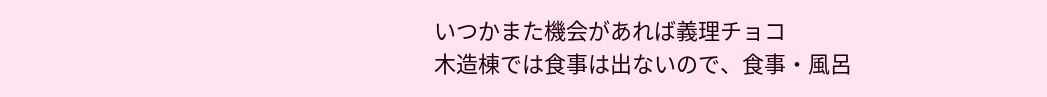いつかまた機会があれば義理チョコ
木造棟では食事は出ないので、食事・風呂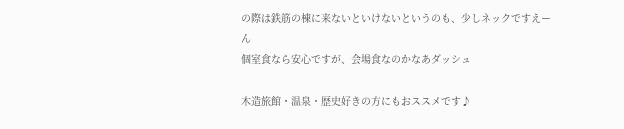の際は鉄筋の棟に来ないといけないというのも、少しネックですえーん
個室食なら安心ですが、会場食なのかなあダッシュ

木造旅館・温泉・歴史好きの方にもおススメです♪